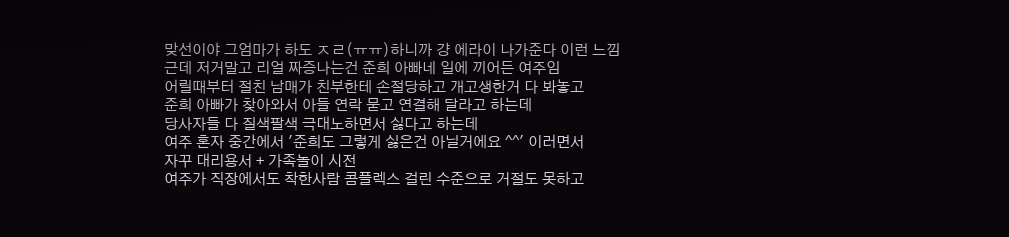맞선이야 그엄마가 하도 ㅈㄹ(ㅠㅠ)하니까 걍 에라이 나가준다 이런 느낌
근데 저거말고 리얼 짜증나는건 준희 아빠네 일에 끼어든 여주임
어릴때부터 절친 남매가 친부한테 손절당하고 개고생한거 다 봐놓고
준희 아빠가 찾아와서 아들 연락 묻고 연결해 달라고 하는데
당사자들 다 질색팔색 극대노하면서 싫다고 하는데
여주 혼자 중간에서 '준희도 그렇게 싫은건 아닐거에요 ^^' 이러면서
자꾸 대리용서 + 가족놀이 시전
여주가 직장에서도 착한사람 콤플렉스 걸린 수준으로 거절도 못하고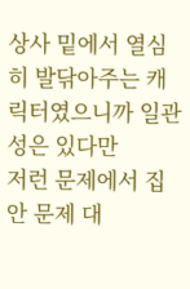상사 밑에서 열심히 발닦아주는 캐릭터였으니까 일관성은 있다만
저런 문제에서 집안 문제 대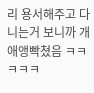리 용서해주고 다니는거 보니까 개애앵빡쳤음 ㅋㅋㅋㅋㅋ